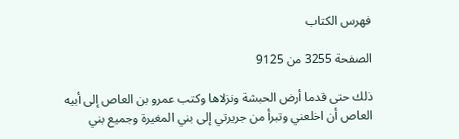فهرس الكتاب

الصفحة 3255 من 9125

ذلك حتى قدما أرض الحبشة ونزلاها وكتب عمرو بن العاص إلى أبيه العاص أن اخلعني وتبرأ من جريرتي إلى بني المغيرة وجميع بني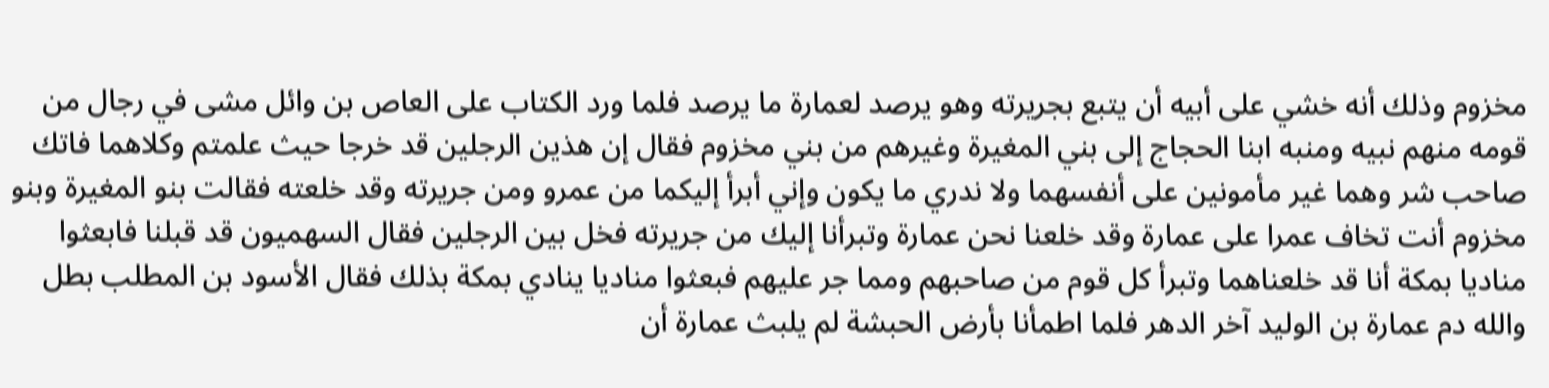مخزوم وذلك أنه خشي على أبيه أن يتبع بجريرته وهو يرصد لعمارة ما يرصد فلما ورد الكتاب على العاص بن وائل مشى في رجال من قومه منهم نبيه ومنبه ابنا الحجاج إلى بني المغيرة وغيرهم من بني مخزوم فقال إن هذين الرجلين قد خرجا حيث علمتم وكلاهما فاتك صاحب شر وهما غير مأمونين على أنفسهما ولا ندري ما يكون وإني أبرأ إليكما من عمرو ومن جريرته وقد خلعته فقالت بنو المغيرة وبنو مخزوم أنت تخاف عمرا على عمارة وقد خلعنا نحن عمارة وتبرأنا إليك من جريرته فخل بين الرجلين فقال السهميون قد قبلنا فابعثوا مناديا بمكة أنا قد خلعناهما وتبرأ كل قوم من صاحبهم ومما جر عليهم فبعثوا مناديا ينادي بمكة بذلك فقال الأسود بن المطلب بطل والله دم عمارة بن الوليد آخر الدهر فلما اطمأنا بأرض الحبشة لم يلبث عمارة أن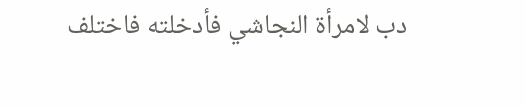دب لامرأة النجاشي فأدخلته فاختلف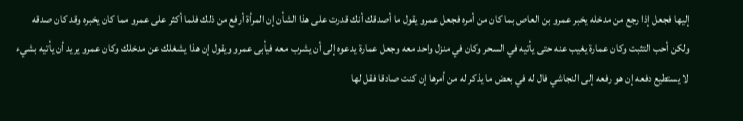إليها فجعل إذا رجع من مدخله يخبر عمرو بن العاص بما كان من أمره فجعل عمرو يقول ما أصدقك أنك قدرت على هذا الشأن إن المرأة أرفع من ذلك فلما أكثر على عمرو مما كان يخبره وقد كان صدقه ولكن أحب التثبت وكان عمارة يغيب عنه حتى يأتيه في السحر وكان في منزل واحد معه وجعل عمارة يدعوه إلى أن يشرب معه فيأبى عمرو ويقول إن هذا يشغلك عن مدخلك وكان عمرو يريد أن يأتيه بشيء لا يستطيع دفعه إن هو رفعه إلى النجاشي فال له في بعض ما يذكر له من أمرها إن كنت صادقا فقل لها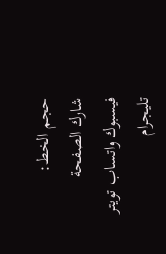حجم الخط:
شارك الصفحة
فيسبوك واتساب تويتر تليجرام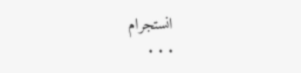انستجرام
. . .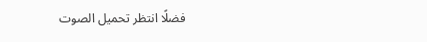فضلًا انتظر تحميل الصوت